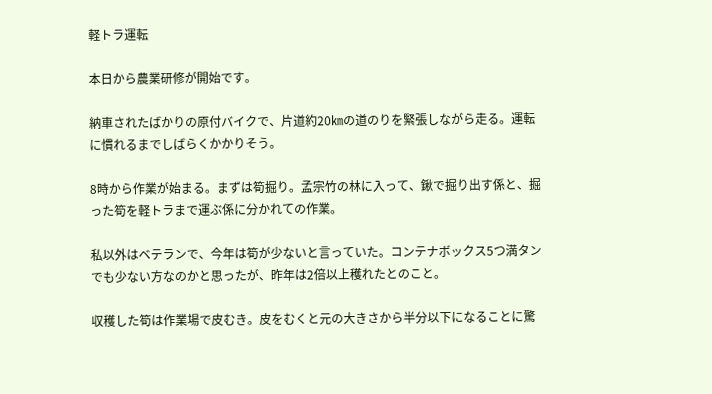軽トラ運転

本日から農業研修が開始です。

納車されたばかりの原付バイクで、片道約20㎞の道のりを緊張しながら走る。運転に慣れるまでしばらくかかりそう。

8時から作業が始まる。まずは筍掘り。孟宗竹の林に入って、鍬で掘り出す係と、掘った筍を軽トラまで運ぶ係に分かれての作業。

私以外はベテランで、今年は筍が少ないと言っていた。コンテナボックス5つ満タンでも少ない方なのかと思ったが、昨年は2倍以上穫れたとのこと。

収穫した筍は作業場で皮むき。皮をむくと元の大きさから半分以下になることに驚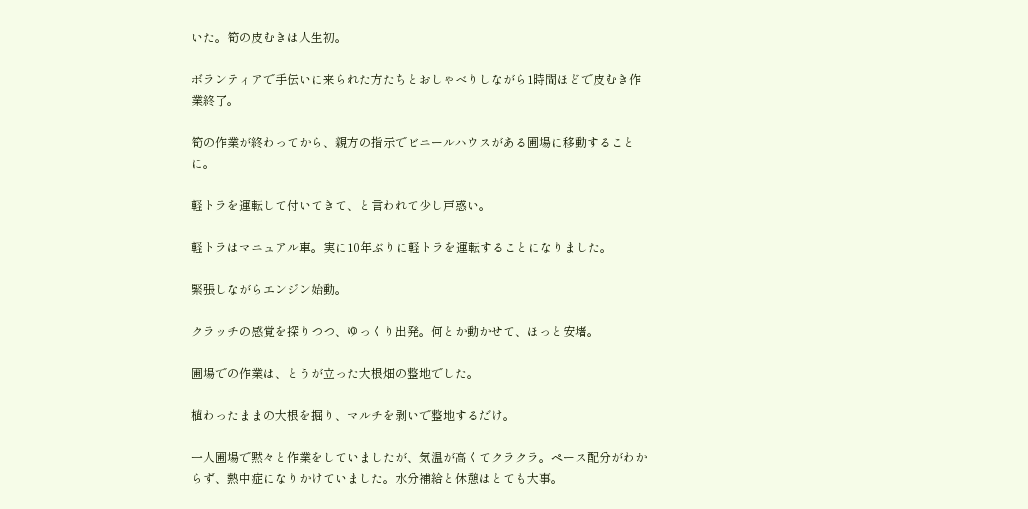いた。筍の皮むきは人生初。

ボランティアで手伝いに来られた方たちとおしゃべりしながら1時間ほどで皮むき作業終了。

筍の作業が終わってから、親方の指示でビニールハウスがある圃場に移動することに。

軽トラを運転して付いてきて、と言われて少し戸惑い。

軽トラはマニュアル車。実に10年ぶりに軽トラを運転することになりました。

緊張しながらエンジン始動。

クラッチの感覚を探りつつ、ゆっくり出発。何とか動かせて、ほっと安堵。

圃場での作業は、とうが立った大根畑の整地でした。

植わったままの大根を掘り、マルチを剥いで整地するだけ。

一人圃場で黙々と作業をしていましたが、気温が高くてクラクラ。ペース配分がわからず、熱中症になりかけていました。水分補給と休憩はとても大事。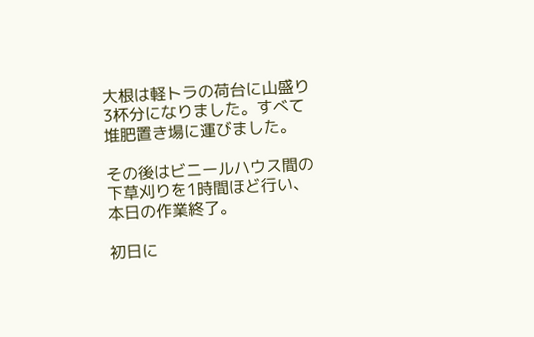大根は軽トラの荷台に山盛り3杯分になりました。すべて堆肥置き場に運びました。

その後はビニールハウス間の下草刈りを1時間ほど行い、本日の作業終了。

初日に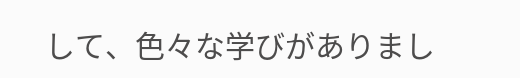して、色々な学びがありまし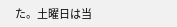た。土曜日は当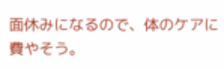面休みになるので、体のケアに費やそう。